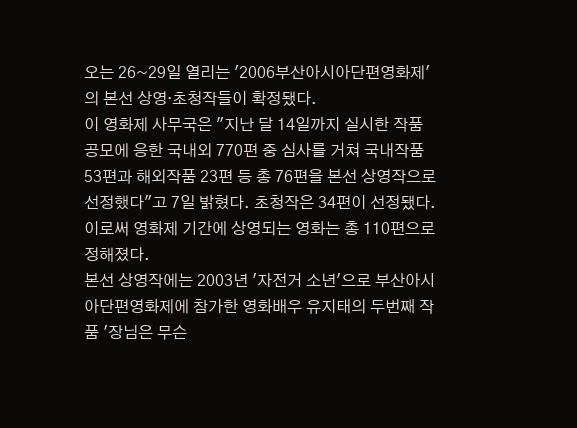오는 26~29일 열리는 '2006부산아시아단편영화제'의 본선 상영·초청작들이 확정됐다.
이 영화제 사무국은 "지난 달 14일까지 실시한 작품 공모에 응한 국내외 770편 중 심사를 거쳐 국내작품 53편과 해외작품 23편 등 총 76편을 본선 상영작으로 선정했다"고 7일 밝혔다. 초청작은 34편이 선정됐다. 이로써 영화제 기간에 상영되는 영화는 총 110편으로 정해졌다.
본선 상영작에는 2003년 '자전거 소년'으로 부산아시아단편영화제에 참가한 영화배우 유지태의 두번째 작품 '장님은 무슨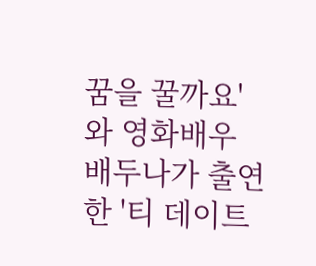꿈을 꿀까요'와 영화배우 배두나가 출연한 '티 데이트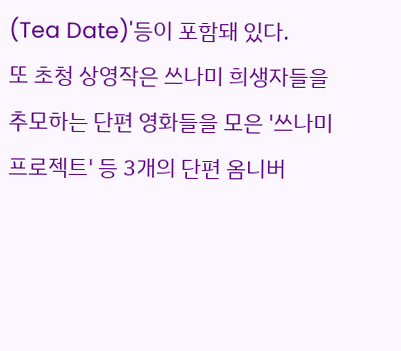(Tea Date)'등이 포함돼 있다.
또 초청 상영작은 쓰나미 희생자들을 추모하는 단편 영화들을 모은 '쓰나미 프로젝트' 등 3개의 단편 옴니버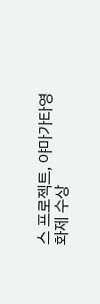스 프로젝트, 야마가타영화제 수상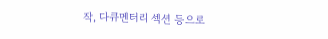작, 다큐멘터리 섹션 등으로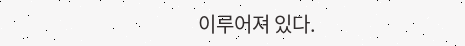이루어져 있다.